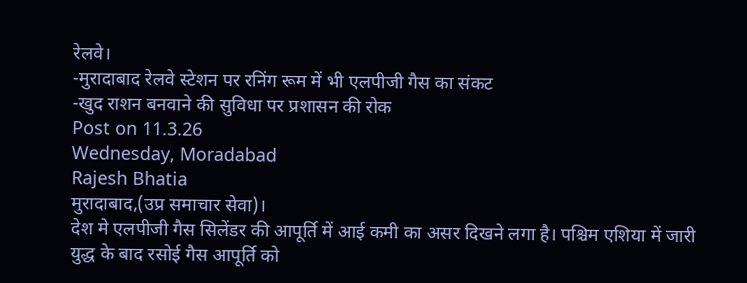रेलवे।
-मुरादाबाद रेलवे स्टेशन पर रनिंग रूम में भी एलपीजी गैस का संकट
-खुद राशन बनवाने की सुविधा पर प्रशासन की रोक
Post on 11.3.26
Wednesday, Moradabad
Rajesh Bhatia
मुरादाबाद,(उप्र समाचार सेवा)।
देश मे एलपीजी गैस सिलेंडर की आपूर्ति में आई कमी का असर दिखने लगा है। पश्चिम एशिया में जारी युद्ध के बाद रसोई गैस आपूर्ति को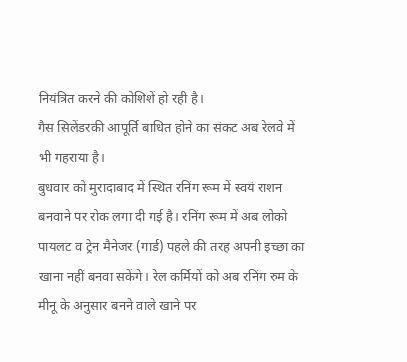नियंत्रित करने की कोशिशें हो रही है।
गैस सिलेंडरकी आपूर्ति बाधित होने का संकट अब रेलवे में भी गहराया है।
बुधवार को मुरादाबाद में स्थित रनिंग रूम में स्वयं राशन बनवाने पर रोक लगा दी गई है। रनिंग रूम में अब लोको पायलट व ट्रेन मैनेजर (गार्ड) पहले की तरह अपनी इच्छा का खाना नहीं बनवा सकेंगे। रेल कर्मियों को अब रनिंग रुम के मीनू के अनुसार बनने वाले खाने पर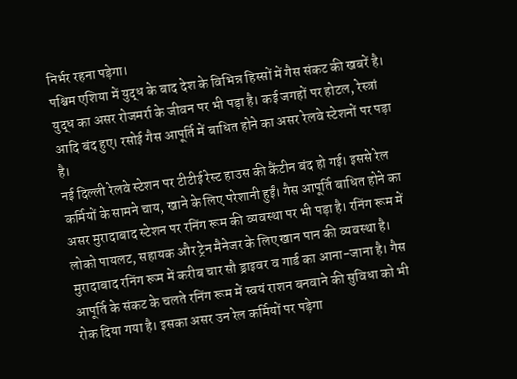निर्भर रहना पड़ेगा।
पश्चिम एशिया में युद्ध के बाद देश के विभिन्न हिस्सों में गैस संकट की खबरें है। युद्ध का असर रोजमर्रा के जीवन पर भी पड़ा है। कई जगहों पर होटल, रेस्त्रां आदि बंद हुए। रसोई गैस आपूर्ति में बाधित होने का असर रेलवे स्टेशनों पर पड़ा है।
नई दिल्ली रेलवे स्टेशन पर टीटीई रेस्ट हाउस की कैंटीन बंद हो गई। इससे रेल कर्मियों के सामने चाय, खाने के लिए परेशानी हुईं। गैस आपूर्ति बाधित होने का असर मुरादाबाद स्टेशन पर रनिंग रूम की व्यवस्था पर भी पड़ा है। रनिंग रूम में लोको पायलट, सहायक और ट्रेन मैनेजर के लिए खान पान की व्यवस्था है। मुरादाबाद रनिंग रूम में करीब चार सौ ड्राइवर व गार्ड का आना-जाना है। गैस आपूर्ति के संकट के चलते रनिंग रूम में स्वयं राशन बनवाने की सुविधा को भी रोक दिया गया है। इसका असर उन रेल कर्मियों पर पड़ेगा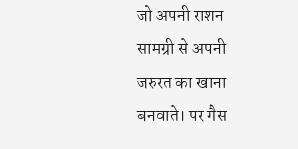जो अपनी राशन सामग्री से अपनी जरुरत का खाना बनवाते। पर गैस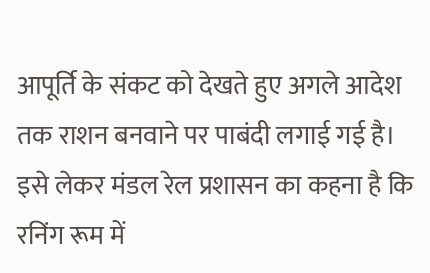आपूर्ति के संकट को देखते हुए अगले आदेश तक राशन बनवाने पर पाबंदी लगाई गई है।
इसे लेकर मंडल रेल प्रशासन का कहना है कि रनिंग रूम में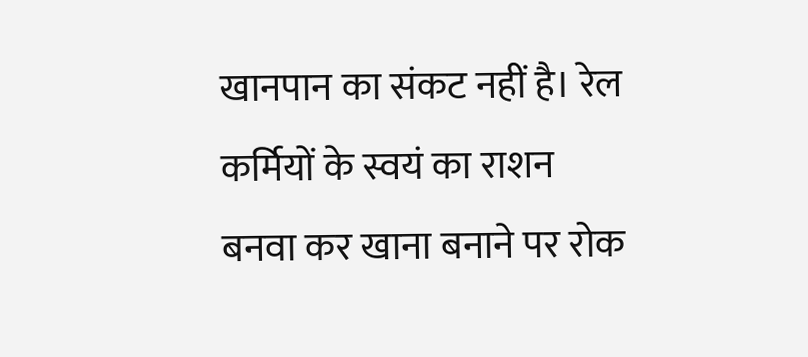खानपान का संकट नहीं है। रेल कर्मियों के स्वयं का राशन बनवा कर खाना बनाने पर रोक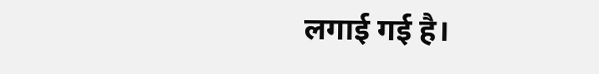लगाई गई है।